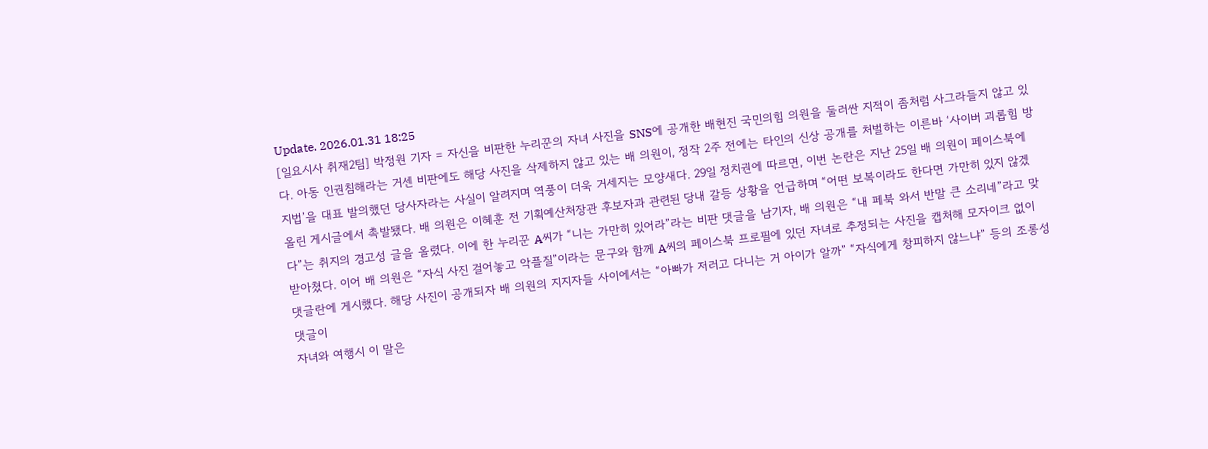Update. 2026.01.31 18:25
[일요시사 취재2팀] 박정원 기자 = 자신을 비판한 누리꾼의 자녀 사진을 SNS에 공개한 배현진 국민의힘 의원을 둘러싼 지적이 좀처럼 사그라들지 않고 있다. 아동 인권침해라는 거센 비판에도 해당 사진을 삭제하지 않고 있는 배 의원이, 정작 2주 전에는 타인의 신상 공개를 처벌하는 이른바 ‘사이버 괴롭힘 방지법’을 대표 발의했던 당사자라는 사실이 알려지며 역풍이 더욱 거세지는 모양새다. 29일 정치권에 따르면, 이번 논란은 지난 25일 배 의원이 페이스북에 올린 게시글에서 촉발됐다. 배 의원은 이혜훈 전 기획예산처장관 후보자과 관련된 당내 갈등 상황을 언급하며 “어떤 보복이라도 한다면 가만히 있지 않겠다”는 취지의 경고성 글을 올렸다. 이에 한 누리꾼 A씨가 “니는 가만히 있어라”라는 비판 댓글을 남기자, 배 의원은 “내 페북 와서 반말 큰 소리네”라고 맞받아쳤다. 이어 배 의원은 “자식 사진 걸어놓고 악플질”이라는 문구와 함께 A씨의 페이스북 프로필에 있던 자녀로 추정되는 사진을 캡처해 모자이크 없이 댓글란에 게시했다. 해당 사진이 공개되자 배 의원의 지지자들 사이에서는 “아빠가 저러고 다니는 거 아이가 알까” “자식에게 창피하지 않느냐” 등의 조롱성 댓글이
자녀와 여행시 이 말은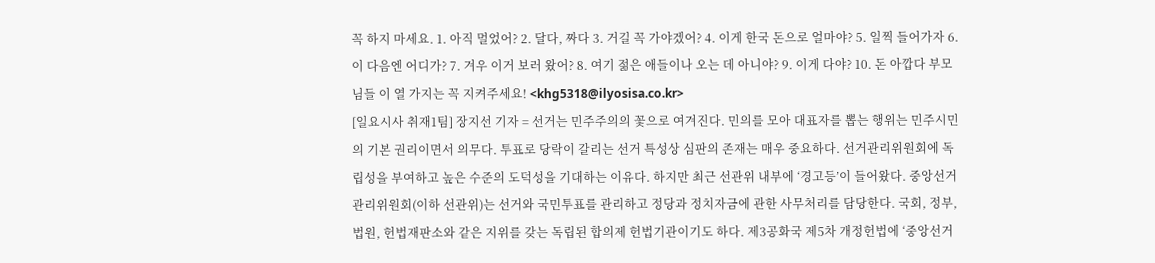꼭 하지 마세요. 1. 아직 멀었어? 2. 달다, 짜다 3. 거길 꼭 가야겠어? 4. 이게 한국 돈으로 얼마야? 5. 일찍 들어가자 6. 이 다음엔 어디가? 7. 겨우 이거 보러 왔어? 8. 여기 젊은 애들이나 오는 데 아니야? 9. 이게 다야? 10. 돈 아깝다 부모님들 이 열 가지는 꼭 지켜주세요! <khg5318@ilyosisa.co.kr>
[일요시사 취재1팀] 장지선 기자 = 선거는 민주주의의 꽃으로 여겨진다. 민의를 모아 대표자를 뽑는 행위는 민주시민의 기본 권리이면서 의무다. 투표로 당락이 갈리는 선거 특성상 심판의 존재는 매우 중요하다. 선거관리위원회에 독립성을 부여하고 높은 수준의 도덕성을 기대하는 이유다. 하지만 최근 선관위 내부에 ‘경고등’이 들어왔다. 중앙선거관리위원회(이하 선관위)는 선거와 국민투표를 관리하고 정당과 정치자금에 관한 사무처리를 담당한다. 국회, 정부, 법원, 헌법재판소와 같은 지위를 갖는 독립된 합의제 헌법기관이기도 하다. 제3공화국 제5차 개정헌법에 ‘중앙선거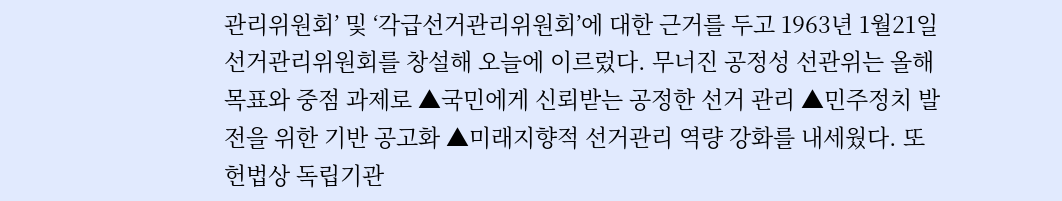관리위원회’ 및 ‘각급선거관리위원회’에 대한 근거를 두고 1963년 1월21일 선거관리위원회를 창설해 오늘에 이르렀다. 무너진 공정성 선관위는 올해 목표와 중점 과제로 ▲국민에게 신뢰받는 공정한 선거 관리 ▲민주정치 발전을 위한 기반 공고화 ▲미래지향적 선거관리 역량 강화를 내세웠다. 또 헌법상 독립기관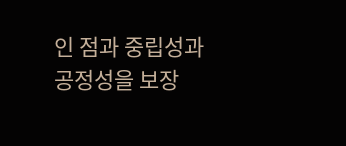인 점과 중립성과 공정성을 보장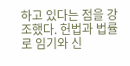하고 있다는 점을 강조했다. 헌법과 법률로 임기와 신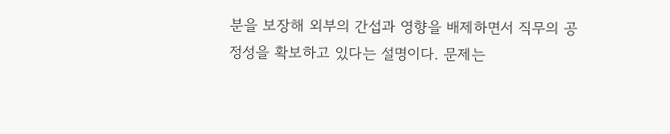분을 보장해 외부의 간섭과 영향을 배제하면서 직무의 공정성을 확보하고 있다는 설명이다. 문제는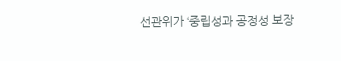선관위가 ‘중립성과 공정성 보장